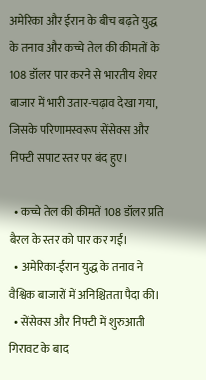अमेरिका और ईरान के बीच बढ़ते युद्ध के तनाव और कच्चे तेल की कीमतों के 108 डॉलर पार करने से भारतीय शेयर बाजार में भारी उतार-चढ़ाव देखा गया, जिसके परिणामस्वरूप सेंसेक्स और निफ्टी सपाट स्तर पर बंद हुए।

  • कच्चे तेल की कीमतें 108 डॉलर प्रति बैरल के स्तर को पार कर गईं।
  • अमेरिका-ईरान युद्ध के तनाव ने वैश्विक बाजारों में अनिश्चितता पैदा की।
  • सेंसेक्स और निफ्टी में शुरुआती गिरावट के बाद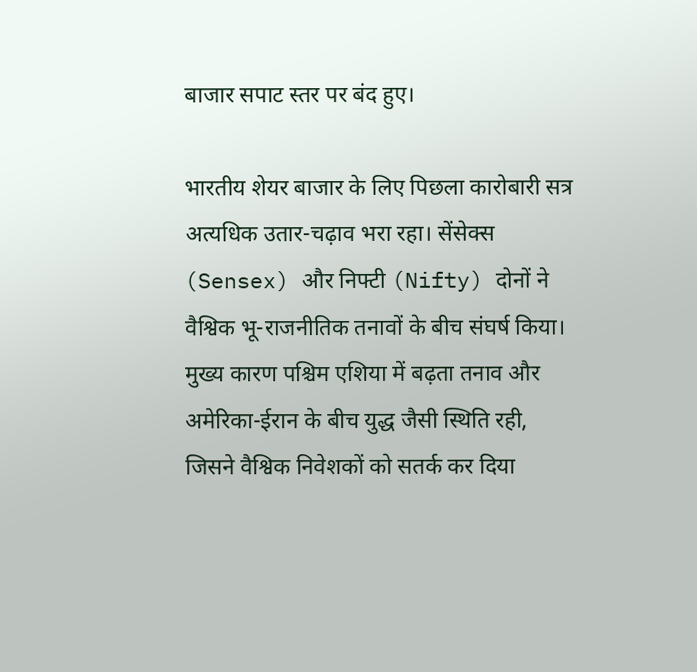बाजार सपाट स्तर पर बंद हुए।

भारतीय शेयर बाजार के लिए पिछला कारोबारी सत्र अत्यधिक उतार-चढ़ाव भरा रहा। सेंसेक्स (Sensex) और निफ्टी (Nifty) दोनों ने वैश्विक भू-राजनीतिक तनावों के बीच संघर्ष किया। मुख्य कारण पश्चिम एशिया में बढ़ता तनाव और अमेरिका-ईरान के बीच युद्ध जैसी स्थिति रही, जिसने वैश्विक निवेशकों को सतर्क कर दिया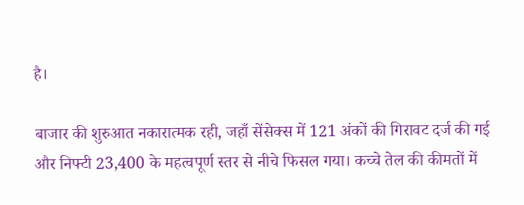है।

बाजार की शुरुआत नकारात्मक रही, जहाँ सेंसेक्स में 121 अंकों की गिरावट दर्ज की गई और निफ्टी 23,400 के महत्वपूर्ण स्तर से नीचे फिसल गया। कच्चे तेल की कीमतों में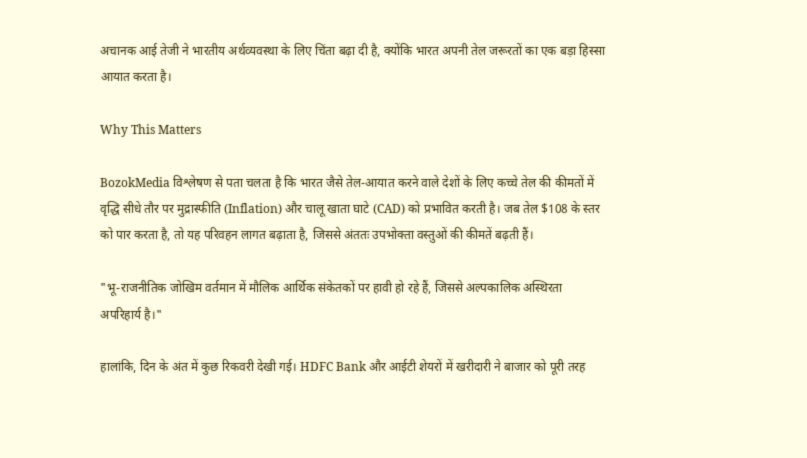अचानक आई तेजी ने भारतीय अर्थव्यवस्था के लिए चिंता बढ़ा दी है, क्योंकि भारत अपनी तेल जरूरतों का एक बड़ा हिस्सा आयात करता है।

Why This Matters

BozokMedia विश्लेषण से पता चलता है कि भारत जैसे तेल-आयात करने वाले देशों के लिए कच्चे तेल की कीमतों में वृद्धि सीधे तौर पर मुद्रास्फीति (Inflation) और चालू खाता घाटे (CAD) को प्रभावित करती है। जब तेल $108 के स्तर को पार करता है, तो यह परिवहन लागत बढ़ाता है, जिससे अंततः उपभोक्ता वस्तुओं की कीमतें बढ़ती हैं।

"भू-राजनीतिक जोखिम वर्तमान में मौलिक आर्थिक संकेतकों पर हावी हो रहे हैं, जिससे अल्पकालिक अस्थिरता अपरिहार्य है।"

हालांकि, दिन के अंत में कुछ रिकवरी देखी गई। HDFC Bank और आईटी शेयरों में खरीदारी ने बाजार को पूरी तरह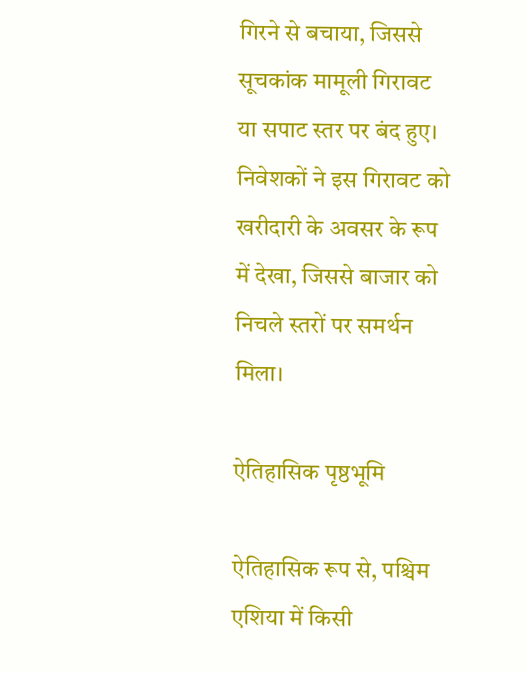गिरने से बचाया, जिससे सूचकांक मामूली गिरावट या सपाट स्तर पर बंद हुए। निवेशकों ने इस गिरावट को खरीदारी के अवसर के रूप में देखा, जिससे बाजार को निचले स्तरों पर समर्थन मिला।

ऐतिहासिक पृष्ठभूमि

ऐतिहासिक रूप से, पश्चिम एशिया में किसी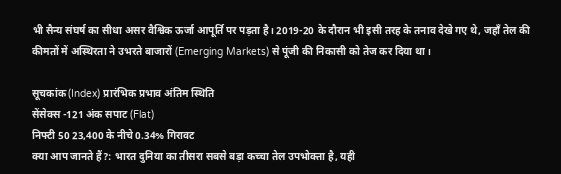भी सैन्य संघर्ष का सीधा असर वैश्विक ऊर्जा आपूर्ति पर पड़ता है। 2019-20 के दौरान भी इसी तरह के तनाव देखे गए थे, जहाँ तेल की कीमतों में अस्थिरता ने उभरते बाजारों (Emerging Markets) से पूंजी की निकासी को तेज कर दिया था।

सूचकांक (Index) प्रारंभिक प्रभाव अंतिम स्थिति
सेंसेक्स -121 अंक सपाट (Flat)
निफ्टी 50 23,400 के नीचे 0.34% गिरावट
क्या आप जानते हैं?: भारत दुनिया का तीसरा सबसे बड़ा कच्चा तेल उपभोक्ता है, यही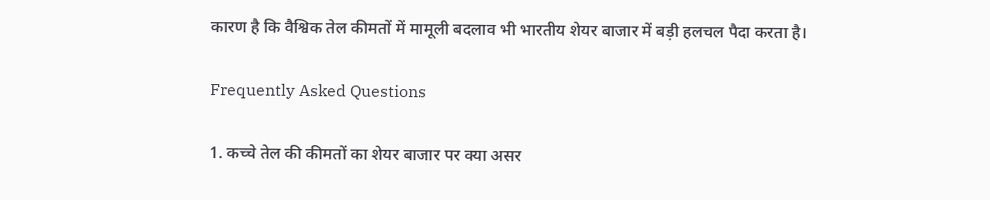कारण है कि वैश्विक तेल कीमतों में मामूली बदलाव भी भारतीय शेयर बाजार में बड़ी हलचल पैदा करता है।

Frequently Asked Questions

1. कच्चे तेल की कीमतों का शेयर बाजार पर क्या असर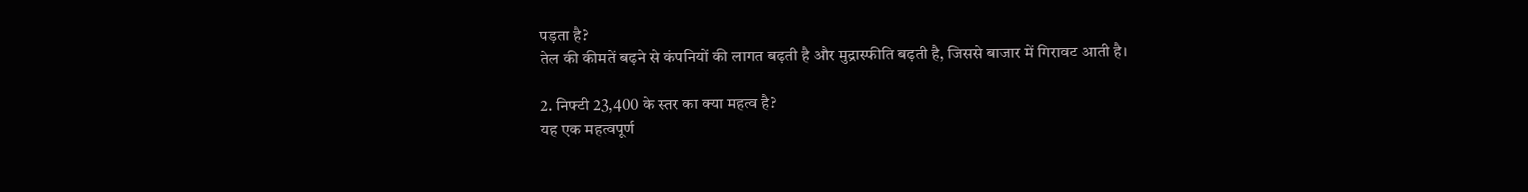पड़ता है?
तेल की कीमतें बढ़ने से कंपनियों की लागत बढ़ती है और मुद्रास्फीति बढ़ती है, जिससे बाजार में गिरावट आती है।

2. निफ्टी 23,400 के स्तर का क्या महत्व है?
यह एक महत्वपूर्ण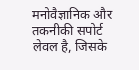मनोवैज्ञानिक और तकनीकी सपोर्ट लेवल है, जिसके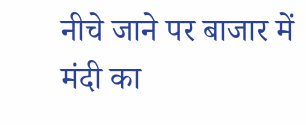नीचे जाने पर बाजार में मंदी का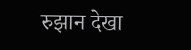रुझान देखा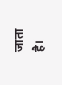जाता है।